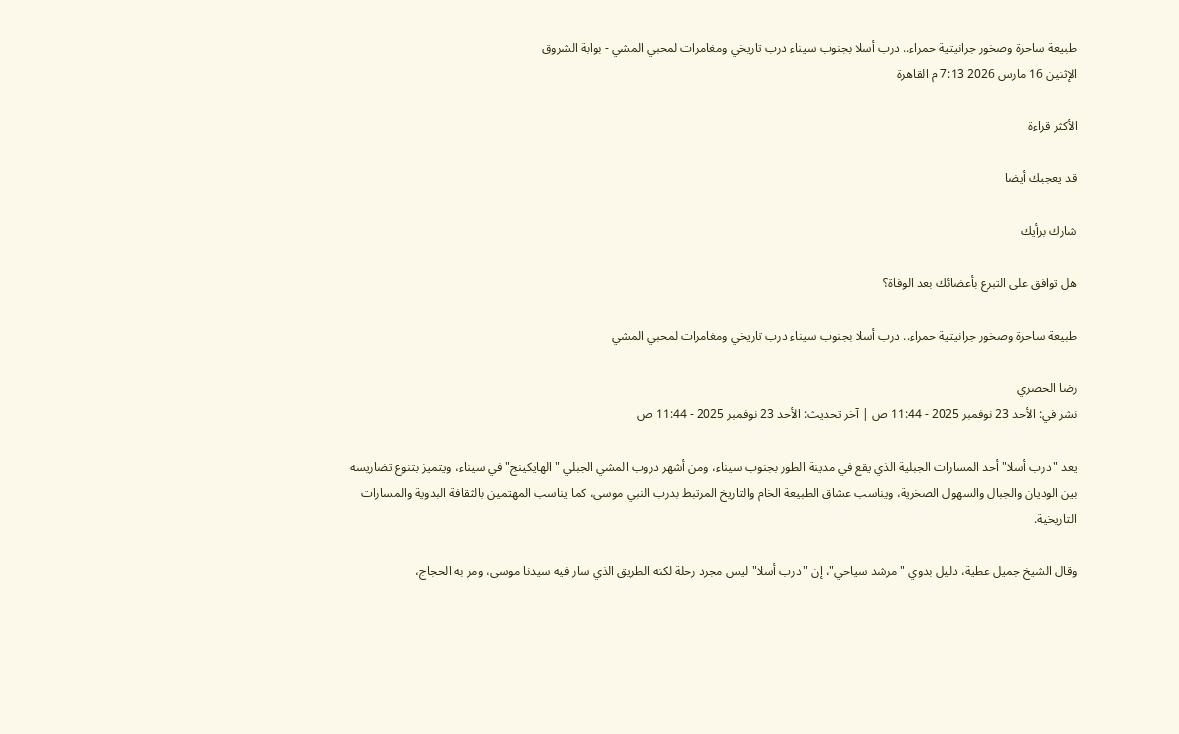طبيعة ساحرة وصخور جرانيتية حمراء.. درب أسلا بجنوب سيناء درب تاريخي ومغامرات لمحبي المشي - بوابة الشروق
الإثنين 16 مارس 2026 7:13 م القاهرة

الأكثر قراءة

قد يعجبك أيضا

شارك برأيك

هل توافق على التبرع بأعضائك بعد الوفاة؟

طبيعة ساحرة وصخور جرانيتية حمراء.. درب أسلا بجنوب سيناء درب تاريخي ومغامرات لمحبي المشي

رضا الحصري
نشر في: الأحد 23 نوفمبر 2025 - 11:44 ص | آخر تحديث: الأحد 23 نوفمبر 2025 - 11:44 ص

يعد "درب أسلا" أحد المسارات الجبلية الذي يقع في مدينة الطور بجنوب سيناء، ومن أشهر دروب المشي الجبلي "الهايكينج" في سيناء، ويتميز بتنوع تضاريسه بين الوديان والجبال والسهول الصخرية، ويناسب عشاق الطبيعة الخام والتاريخ المرتبط بدرب النبي موسى، كما يناسب المهتمين بالثقافة البدوية والمسارات التاريخية.

وقال الشيخ جميل عطية، دليل بدوي "مرشد سياحي"، إن "درب أسلا" ليس مجرد رحلة لكنه الطريق الذي سار فيه سيدنا موسى، ومر به الحجاج،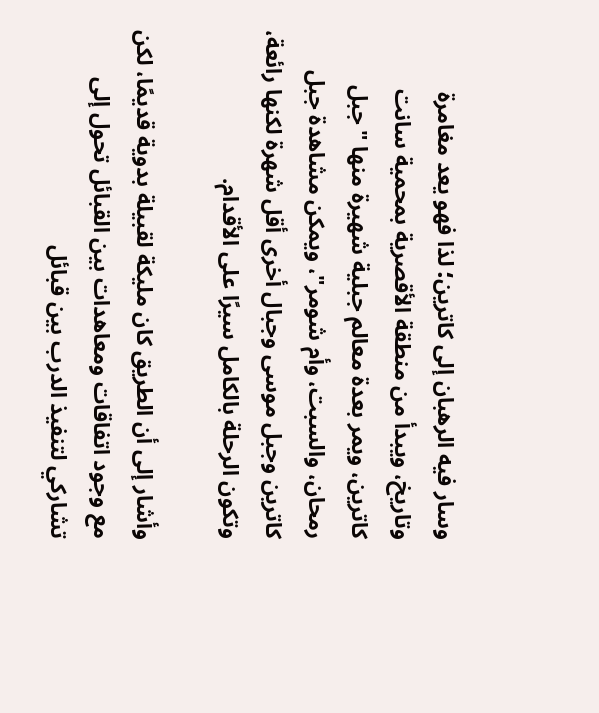وسار فيه الرهبان إلى كاترين؛ لذا فهو يعد مغامرة وتاريخ، ويبدأ من منطقة الأقصرية بمحمية سانت كاترين، ويمر بعدة معالم جبلية شهيرة منها "جبل رمحان، والسبت، وأم شومر"، ويمكن مشاهدة جبل كاترين وجبل موسى وجبال أخرى أقل شهرة لكنها رائعة، وتكون الرحلة بالكامل سيرًا على الأقدام.

وأشار إلى أن الطريق كان مليكة لقبيلة بدوية قديمًا، لكن مع وجود اتفاقات ومعاهدات بين القبائل تحول إلى تشاركي لتنفيذ الدرب بين قبائل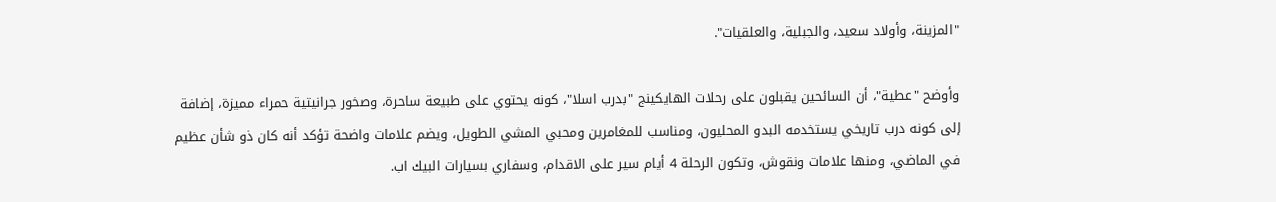"المزينة، وأولاد سعيد، والجبلية، والعلقيات".

وأوضح "عطية"، أن السائحين يقبلون على رحلات الهايكينج "بدرب اسلا"، كونه يحتوي على طبيعة ساحرة، وصخور جرانيتية حمراء مميزة، إضافة إلى كونه درب تاريخي يستخدمه البدو المحليون، ومناسب للمغامرين ومحبي المشي الطويل، ويضم علامات واضحة تؤكد أنه كان ذو شأن عظيم في الماضي، ومنها علامات ونقوش، وتكون الرحلة 4 أيام سير على الاقدام، وسفاري بسيارات البيك اب.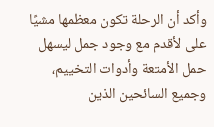وأكد أن الرحلة تكون معظمها مشيًا على لأقدم مع وجود جمل ليسهل حمل الأمتعة وأدوات التخييم، وجميع السائحين الذين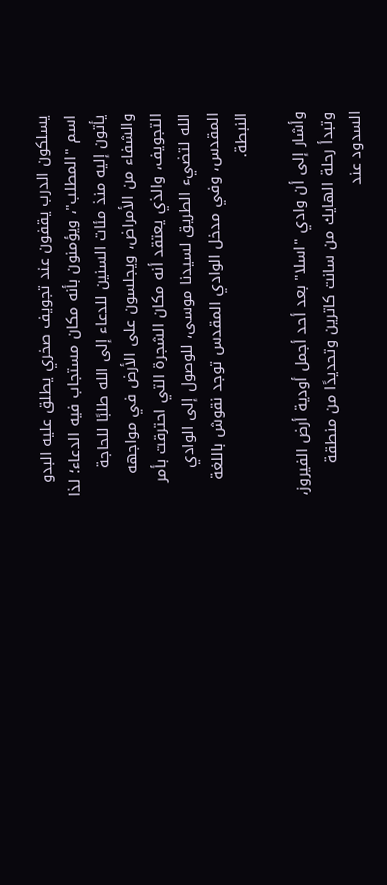يسلكون الدرب يقفون عند تجويف صخري يطلق عليه البدو اسم "المطلب"، ويؤمنون بأنه مكان مستجاب فيه الدعاء؛ لذا يأتون إليه منذ مئات السنين للدعاء إلى الله طلبًا للحاجة والشفاء من الأمراض، ويجلسون على الأرض في مواجهه التجويف، والذي يعتقد أنه مكان الشجرة التي احترقت بأمر الله لتضيء الطريق لسيدنا موسى، للوصول إلى الوادي المقدس، وفي مدخل الوادي المقدس توجد نقوش باللغة النبطة.

وأشار إلى أن وادي "اسلا" بعد أحد أجمل أودية أرض الفيروز، وتبدأ رحلة الهايك من سانت كاترين وتحديدًا من منطقة السدود عند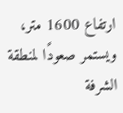ارتفاع 1600 متر، ويستمر صعودًا لمنطقة الشرفة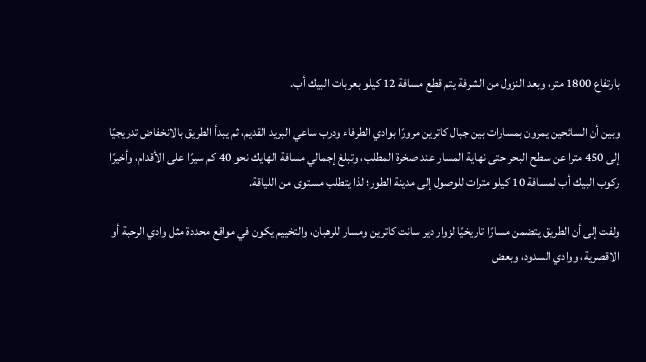بارتفاع 1800 متر، وبعد النزول من الشرفة يتم قطع مسافة 12 كيلو بعربات البيك أب.

وبين أن السائحين يمرون بمسارات بين جبال كاترين مرورًا بوادي الطرفاء ودرب ساعي البريد القديم، ثم يبدأ الطريق بالانخفاض تدريجيًا إلى 450 مترا عن سطح البحر حتى نهاية المسار عند صخرة المطلب، وتبلغ إجمالي مسافة الهايك نحو 40 كم سيرًا على الأقدام، وأخيرًا ركوب البيك أب لمسافة 10 كيلو مترات للوصول إلى مدينة الطور؛ لذا يتطلب مستوى من اللياقة.

ولفت إلى أن الطريق يتضمن مسارًا تاريخيًا لزوار دير سانت كاترين ومسار للرهبان، والتخييم يكون في مواقع محددة مثل وادي الرحبة أو الاقصرية، ووادي السدود، وبعض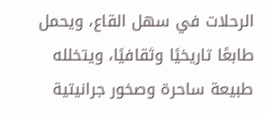الرحلات في سهل القاع، ويحمل طابعًا تاريخيًا وثقافيًا، ويتخلله طبيعة ساحرة وصخور جرانيتية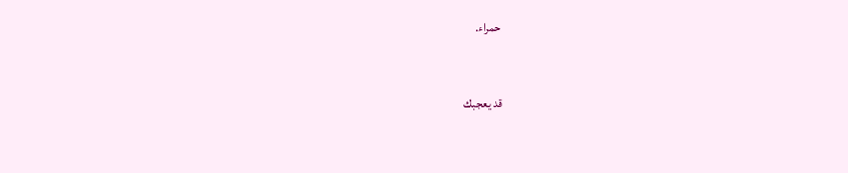حمراء.



قد يعجبك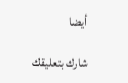أيضا

شارك بتعليقك